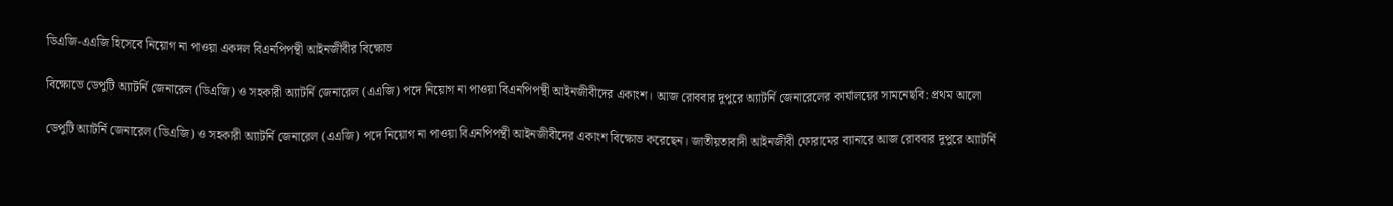ডিএজি-এএজি হিসেবে নিয়োগ না পাওয়া একদল বিএনপিপন্থী আইনজীবীর বিক্ষোভ

বিক্ষোভে ডেপুটি অ্যাটর্নি জেনারেল (ডিএজি) ও সহকারী অ্যাটর্নি জেনারেল (এএজি) পদে নিয়োগ না পাওয়া বিএনপিপন্থী আইনজীবীদের একাংশ। আজ রোববার দুপুরে অ্যাটর্নি জেনারেলের কার্যালয়ের সামনেছবি: প্রথম আলো

ডেপুটি অ্যাটর্নি জেনারেল (ডিএজি) ও সহকারী অ্যাটর্নি জেনারেল (এএজি) পদে নিয়োগ না পাওয়া বিএনপিপন্থী আইনজীবীদের একাংশ বিক্ষোভ করেছেন। জাতীয়তাবাদী আইনজীবী ফোরামের ব্যানারে আজ রোববার দুপুরে অ্যাটর্নি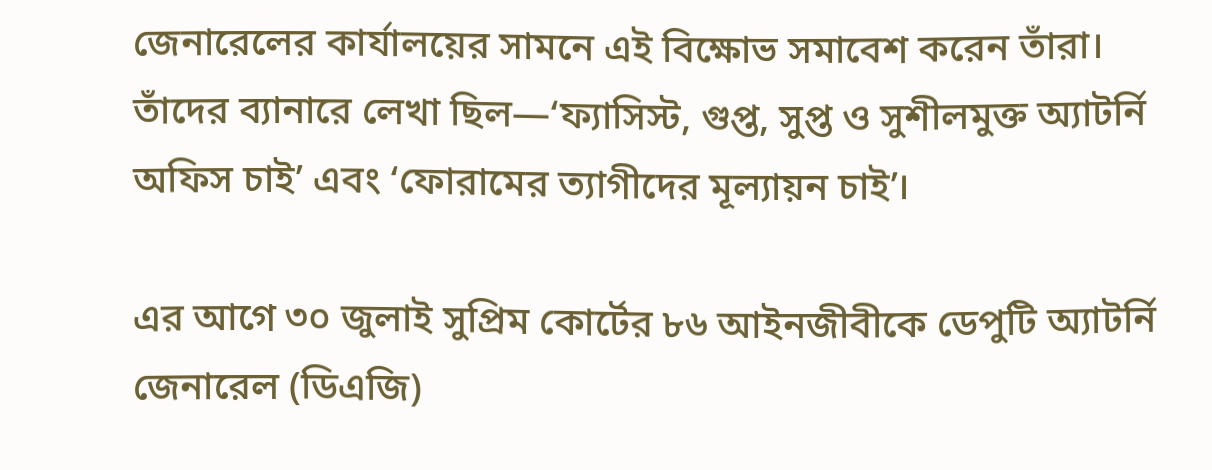জেনারেলের কার্যালয়ের সামনে এই বিক্ষোভ সমাবেশ করেন তাঁরা। তাঁদের ব্যানারে লেখা ছিল—‘ফ্যাসিস্ট, গুপ্ত, সুপ্ত ও সুশীলমুক্ত অ্যাটর্নি অফিস চাই’ এবং ‘ফোরামের ত্যাগীদের মূল্যায়ন চাই’।

এর আগে ৩০ জুলাই সুপ্রিম কোর্টের ৮৬ আইনজীবীকে ডেপুটি অ্যাটর্নি জেনারেল (ডিএজি)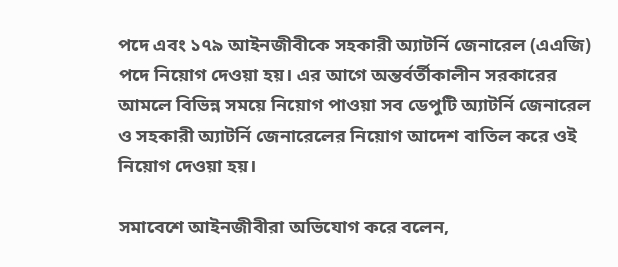পদে এবং ১৭৯ আইনজীবীকে সহকারী অ্যাটর্নি জেনারেল (এএজি) পদে নিয়োগ দেওয়া হয়। এর আগে অন্তর্বর্তীকালীন সরকারের আমলে বিভিন্ন সময়ে নিয়োগ পাওয়া সব ডেপুটি অ্যাটর্নি জেনারেল ও সহকারী অ্যাটর্নি জেনারেলের নিয়োগ আদেশ বাতিল করে ওই নিয়োগ দেওয়া হয়।

সমাবেশে আইনজীবীরা অভিযোগ করে বলেন,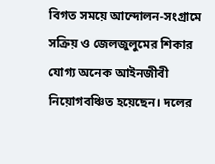বিগত সময়ে আন্দোলন-সংগ্রামে সক্রিয় ও জেলজুলুমের শিকার যোগ্য অনেক আইনজীবী নিয়োগবঞ্চিত হয়েছেন। দলের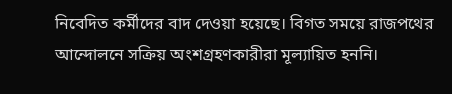নিবেদিত কর্মীদের বাদ দেওয়া হয়েছে। বিগত সময়ে রাজপথের আন্দোলনে সক্রিয় অংশগ্রহণকারীরা মূল্যায়িত হননি।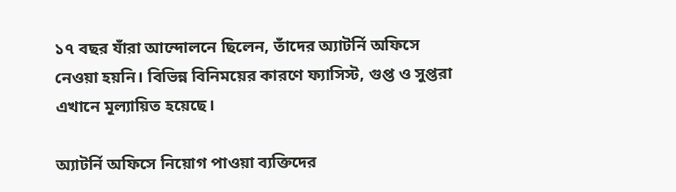১৭ বছর যাঁরা আন্দোলনে ছিলেন, তাঁদের অ্যাটর্নি অফিসে নেওয়া হয়নি। বিভিন্ন বিনিময়ের কারণে ফ্যাসিস্ট, গুপ্ত ও সুপ্তরা এখানে মূল্যায়িত হয়েছে।

অ্যাটর্নি অফিসে নিয়োগ পাওয়া ব্যক্তিদের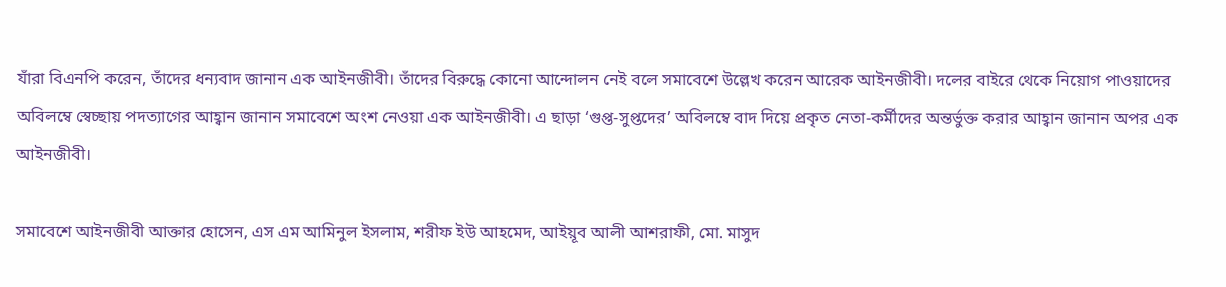যাঁরা বিএনপি করেন, তাঁদের ধন্যবাদ জানান এক আইনজীবী। তাঁদের বিরুদ্ধে কোনো আন্দোলন নেই বলে সমাবেশে উল্লেখ করেন আরেক আইনজীবী। দলের বাইরে থেকে নিয়োগ পাওয়াদের অবিলম্বে স্বেচ্ছায় পদত্যাগের আহ্বান জানান সমাবেশে অংশ নেওয়া এক আইনজীবী। এ ছাড়া ‘গুপ্ত-সুপ্তদের’ অবিলম্বে বাদ দিয়ে প্রকৃত নেতা-কর্মীদের অন্তর্ভুক্ত করার আহ্বান জানান অপর এক আইনজীবী।

সমাবেশে আইনজীবী আক্তার হোসেন, এস এম আমিনুল ইসলাম, শরীফ ইউ আহমেদ, আইয়ূব আলী আশরাফী, মো. মাসুদ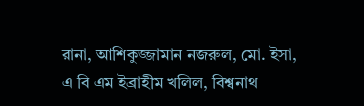রানা, আশিকুজ্জামান নজরুল, মো. ইসা, এ বি এম ইব্রাহীম খলিল, বিশ্বনাথ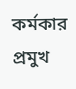কর্মকার প্রমুখ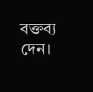বক্তব্য দেন।